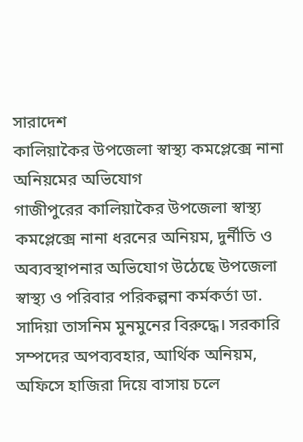সারাদেশ
কালিয়াকৈর উপজেলা স্বাস্থ্য কমপ্লেক্সে নানা অনিয়মের অভিযোগ
গাজীপুরের কালিয়াকৈর উপজেলা স্বাস্থ্য কমপ্লেক্সে নানা ধরনের অনিয়ম, দুর্নীতি ও অব্যবস্থাপনার অভিযোগ উঠেছে উপজেলা স্বাস্থ্য ও পরিবার পরিকল্পনা কর্মকর্তা ডা. সাদিয়া তাসনিম মুনমুনের বিরুদ্ধে। সরকারি সম্পদের অপব্যবহার, আর্থিক অনিয়ম, অফিসে হাজিরা দিয়ে বাসায় চলে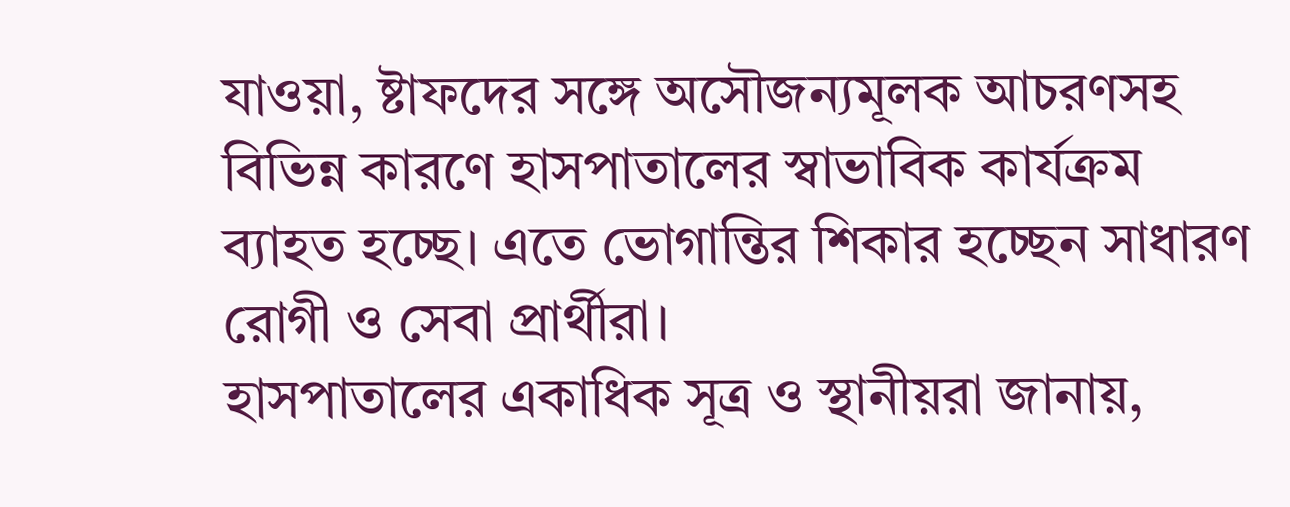যাওয়া, ষ্টাফদের সঙ্গে অসৌজন্যমূলক আচরণসহ বিভিন্ন কারণে হাসপাতালের স্বাভাবিক কার্যক্রম ব্যাহত হচ্ছে। এতে ভোগান্তির শিকার হচ্ছেন সাধারণ রোগী ও সেবা প্রার্থীরা।
হাসপাতালের একাধিক সূত্র ও স্থানীয়রা জানায়,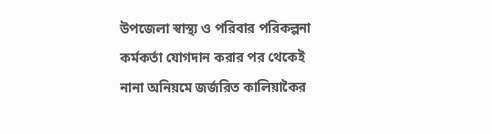উপজেলা স্বাস্থ্য ও পরিবার পরিকল্পনা কর্মকর্তা যোগদান করার পর থেকেই নানা অনিয়মে জর্জরিত কালিয়াকৈর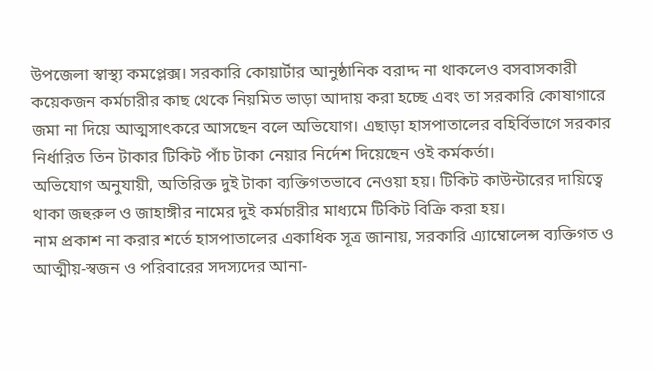উপজেলা স্বাস্থ্য কমপ্লেক্স। সরকারি কোয়ার্টার আনুষ্ঠানিক বরাদ্দ না থাকলেও বসবাসকারী কয়েকজন কর্মচারীর কাছ থেকে নিয়মিত ভাড়া আদায় করা হচ্ছে এবং তা সরকারি কোষাগারে জমা না দিয়ে আত্মসাৎকরে আসছেন বলে অভিযোগ। এছাড়া হাসপাতালের বহির্বিভাগে সরকার নির্ধারিত তিন টাকার টিকিট পাঁচ টাকা নেয়ার নির্দেশ দিয়েছেন ওই কর্মকর্তা।
অভিযোগ অনুযায়ী, অতিরিক্ত দুই টাকা ব্যক্তিগতভাবে নেওয়া হয়। টিকিট কাউন্টারের দায়িত্বে থাকা জহুরুল ও জাহাঙ্গীর নামের দুই কর্মচারীর মাধ্যমে টিকিট বিক্রি করা হয়।
নাম প্রকাশ না করার শর্তে হাসপাতালের একাধিক সূত্র জানায়, সরকারি এ্যাম্বোলেন্স ব্যক্তিগত ও আত্মীয়-স্বজন ও পরিবারের সদস্যদের আনা-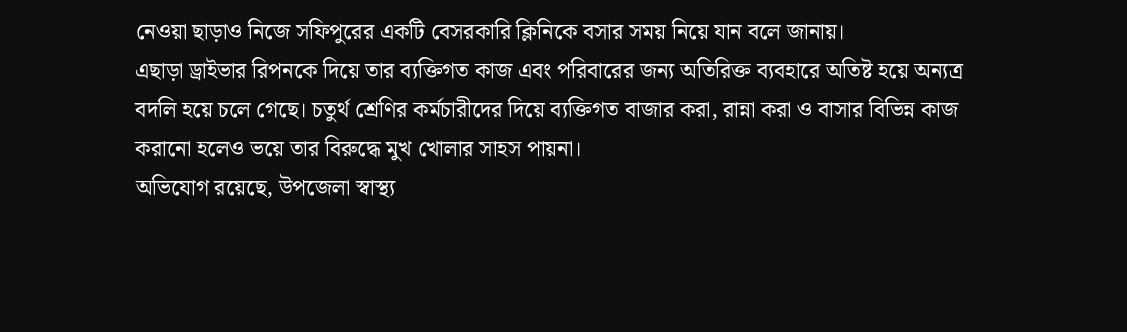নেওয়া ছাড়াও নিজে সফিপুরের একটি বেসরকারি ক্লিনিকে বসার সময় নিয়ে যান বলে জানায়।
এছাড়া ড্রাইভার রিপনকে দিয়ে তার ব্যক্তিগত কাজ এবং পরিবারের জন্য অতিরিক্ত ব্যবহারে অতিষ্ট হয়ে অন্যত্র বদলি হয়ে চলে গেছে। চতুর্থ শ্রেণির কর্মচারীদের দিয়ে ব্যক্তিগত বাজার করা, রান্না করা ও বাসার বিভিন্ন কাজ করানো হলেও ভয়ে তার বিরুদ্ধে মুখ খোলার সাহস পায়না।
অভিযোগ রয়েছে, উপজেলা স্বাস্থ্য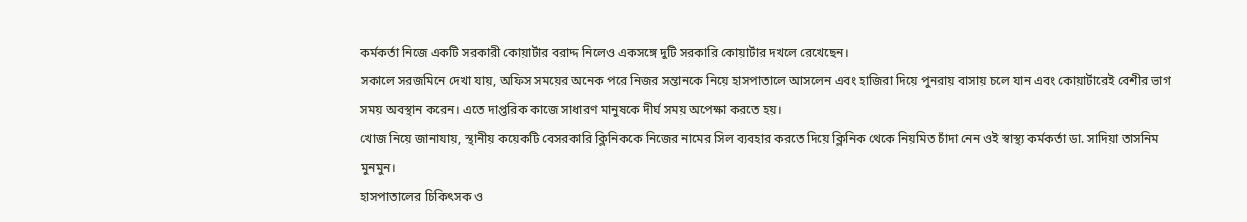কর্মকর্তা নিজে একটি সরকারী কোয়ার্টার বরাদ্দ নিলেও একসঙ্গে দুটি সরকারি কোয়ার্টার দখলে রেখেছেন।
সকালে সরজমিনে দেখা যায়, অফিস সময়ের অনেক পরে নিজর সন্তানকে নিয়ে হাসপাতালে আসলেন এবং হাজিরা দিয়ে পুনরায় বাসায় চলে যান এবং কোয়ার্টারেই বেশীর ভাগ সময় অবস্থান করেন। এতে দাপ্তরিক কাজে সাধারণ মানুষকে দীর্ঘ সময় অপেক্ষা করতে হয়।
খোজ নিয়ে জানাযায়, স্থানীয় কয়েকটি বেসরকারি ক্লিনিককে নিজের নামের সিল ব্যবহার করতে দিয়ে ক্লিনিক থেকে নিয়মিত চাঁদা নেন ওই স্বাস্থ্য কর্মকর্তা ডা. সাদিয়া তাসনিম মুনমুন।
হাসপাতালের চিকিৎসক ও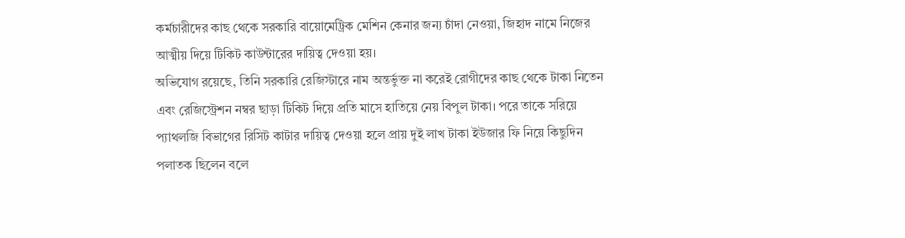কর্মচারীদের কাছ থেকে সরকারি বায়োমেট্রিক মেশিন কেনার জন্য চাঁদা নেওয়া, জিহাদ নামে নিজের আত্মীয় দিয়ে টিকিট কাউন্টারের দায়িত্ব দেওয়া হয়।
অভিযোগ রয়েছে, তিনি সরকারি রেজিস্টারে নাম অন্তর্ভুক্ত না করেই রোগীদের কাছ থেকে টাকা নিতেন এবং রেজিস্ট্রেশন নম্বর ছাড়া টিকিট দিয়ে প্রতি মাসে হাতিয়ে নেয় বিপুল টাকা। পরে তাকে সরিয়ে প্যাথলজি বিভাগের রিসিট কাটার দায়িত্ব দেওয়া হলে প্রায় দুই লাখ টাকা ইউজার ফি নিয়ে কিছুদিন পলাতক ছিলেন বলে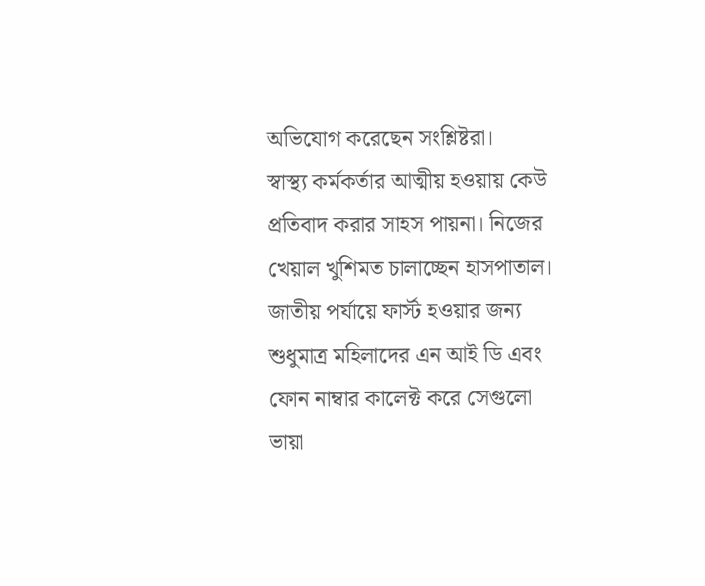অভিযোগ করেছেন সংশ্লিষ্টরা।
স্বাস্থ্য কর্মকর্তার আত্মীয় হওয়ায় কেউ প্রতিবাদ করার সাহস পায়না। নিজের খেয়াল খুশিমত চালাচ্ছেন হাসপাতাল। জাতীয় পর্যায়ে ফার্স্ট হওয়ার জন্য শুধুমাত্র মহিলাদের এন আই ডি এবং ফোন নাম্বার কালেক্ট করে সেগুলো ভায়া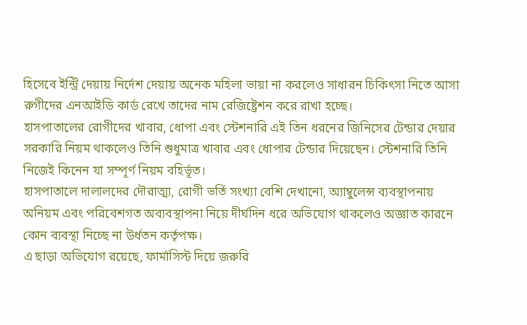হিসেবে ইন্ট্রি দেয়ায় নির্দেশ দেয়ায় অনেক মহিলা ভায়া না করলেও সাধারন চিকিৎসা নিতে আসা রুগীদের এনআইডি কার্ড রেখে তাদের নাম রেজিষ্ট্রেশন করে রাখা হচ্ছে।
হাসপাতালের রোগীদের খাবার, ধোপা এবং স্টেশনারি এই তিন ধরনের জিনিসের টেন্ডার দেয়ার সরকারি নিয়ম থাকলেও তিনি শুধুমাত্র খাবার এবং ধোপার টেন্ডার দিয়েছেন। স্টেশনারি তিনি নিজেই কিনেন যা সম্পূর্ণ নিয়ম বহির্ভূত।
হাসপাতালে দালালদের দৌরাত্ম্য, রোগী ভর্তি সংখ্যা বেশি দেখানো, অ্যাম্বুলেন্স ব্যবস্থাপনায় অনিয়ম এবং পরিবেশগত অব্যবস্থাপনা নিয়ে দীর্ঘদিন ধরে অভিযোগ থাকলেও অজ্ঞাত কারনে কোন ব্যবস্থা নিচ্ছে না উর্ধতন কর্তৃপক্ষ।
এ ছাড়া অভিযোগ রয়েছে, ফার্মাসিস্ট দিয়ে জরুরি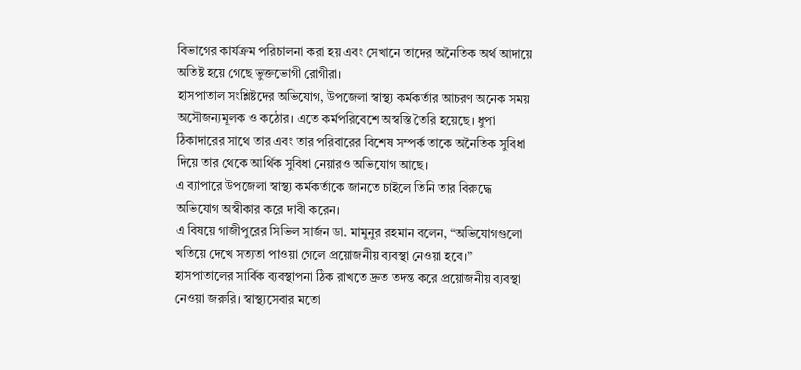বিভাগের কার্যক্রম পরিচালনা করা হয় এবং সেখানে তাদের অনৈতিক অর্থ আদায়ে অতিষ্ট হয়ে গেছে ভুক্তভোগী রোগীরা।
হাসপাতাল সংশ্লিষ্টদের অভিযোগ, উপজেলা স্বাস্থ্য কর্মকর্তার আচরণ অনেক সময় অসৌজন্যমূলক ও কঠোর। এতে কর্মপরিবেশে অস্বস্তি তৈরি হয়েছে। ধুপা ঠিকাদারের সাথে তার এবং তার পরিবারের বিশেষ সম্পর্ক তাকে অনৈতিক সুবিধা দিয়ে তার থেকে আর্থিক সুবিধা নেয়ারও অভিযোগ আছে।
এ ব্যাপারে উপজেলা স্বাস্থ্য কর্মকর্তাকে জানতে চাইলে তিনি তার বিরুদ্ধে অভিযোগ অস্বীকার করে দাবী করেন।
এ বিষয়ে গাজীপুরের সিভিল সার্জন ডা. মামুনুর রহমান বলেন, “অভিযোগগুলো খতিয়ে দেখে সত্যতা পাওয়া গেলে প্রয়োজনীয় ব্যবস্থা নেওয়া হবে।”
হাসপাতালের সার্বিক ব্যবস্থাপনা ঠিক রাখতে দ্রুত তদন্ত করে প্রয়োজনীয় ব্যবস্থা নেওয়া জরুরি। স্বাস্থ্যসেবার মতো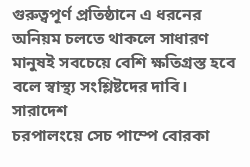গুরুত্বপূর্ণ প্রতিষ্ঠানে এ ধরনের অনিয়ম চলতে থাকলে সাধারণ মানুষই সবচেয়ে বেশি ক্ষতিগ্রস্ত হবে বলে স্বাস্থ্য সংশ্লিষ্টদের দাবি।
সারাদেশ
চরপালংয়ে সেচ পাম্পে বোরকা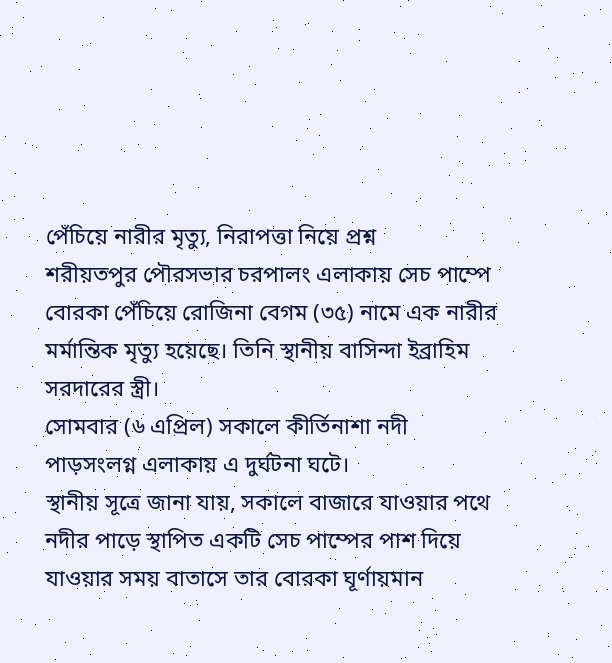পেঁচিয়ে নারীর মৃত্যু, নিরাপত্তা নিয়ে প্রশ্ন
শরীয়তপুর পৌরসভার চরপালং এলাকায় সেচ পাম্পে বোরকা পেঁচিয়ে রোজিনা বেগম (৩৫) নামে এক নারীর মর্মান্তিক মৃত্যু হয়েছে। তিনি স্থানীয় বাসিন্দা ইব্রাহিম সরদারের স্ত্রী।
সোমবার (৬ এপ্রিল) সকালে কীর্তিনাশা নদী পাড়সংলগ্ন এলাকায় এ দুর্ঘটনা ঘটে।
স্থানীয় সূত্রে জানা যায়, সকালে বাজারে যাওয়ার পথে নদীর পাড়ে স্থাপিত একটি সেচ পাম্পের পাশ দিয়ে যাওয়ার সময় বাতাসে তার বোরকা ঘূর্ণায়মান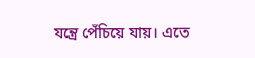যন্ত্রে পেঁচিয়ে যায়। এতে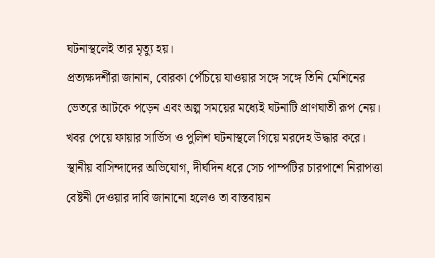ঘটনাস্থলেই তার মৃত্যু হয়।
প্রত্যক্ষদর্শীরা জানান, বোরকা পেঁচিয়ে যাওয়ার সঙ্গে সঙ্গে তিনি মেশিনের ভেতরে আটকে পড়েন এবং অল্প সময়ের মধ্যেই ঘটনাটি প্রাণঘাতী রূপ নেয়। খবর পেয়ে ফায়ার সার্ভিস ও পুলিশ ঘটনাস্থলে গিয়ে মরদেহ উদ্ধার করে।
স্থানীয় বাসিন্দাদের অভিযোগ, দীর্ঘদিন ধরে সেচ পাম্পটির চারপাশে নিরাপত্তা বেষ্টনী দেওয়ার দাবি জানানো হলেও তা বাস্তবায়ন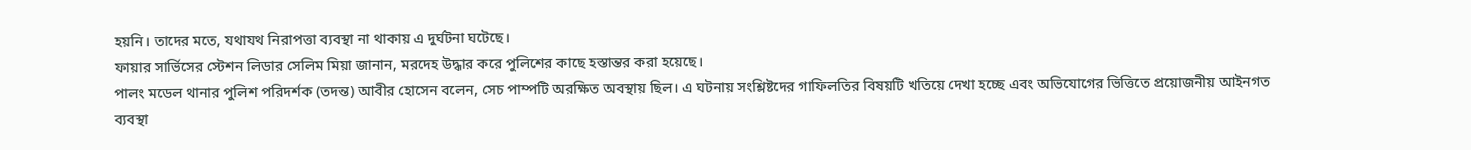হয়নি। তাদের মতে, যথাযথ নিরাপত্তা ব্যবস্থা না থাকায় এ দুর্ঘটনা ঘটেছে।
ফায়ার সার্ভিসের স্টেশন লিডার সেলিম মিয়া জানান, মরদেহ উদ্ধার করে পুলিশের কাছে হস্তান্তর করা হয়েছে।
পালং মডেল থানার পুলিশ পরিদর্শক (তদন্ত) আবীর হোসেন বলেন, সেচ পাম্পটি অরক্ষিত অবস্থায় ছিল। এ ঘটনায় সংশ্লিষ্টদের গাফিলতির বিষয়টি খতিয়ে দেখা হচ্ছে এবং অভিযোগের ভিত্তিতে প্রয়োজনীয় আইনগত ব্যবস্থা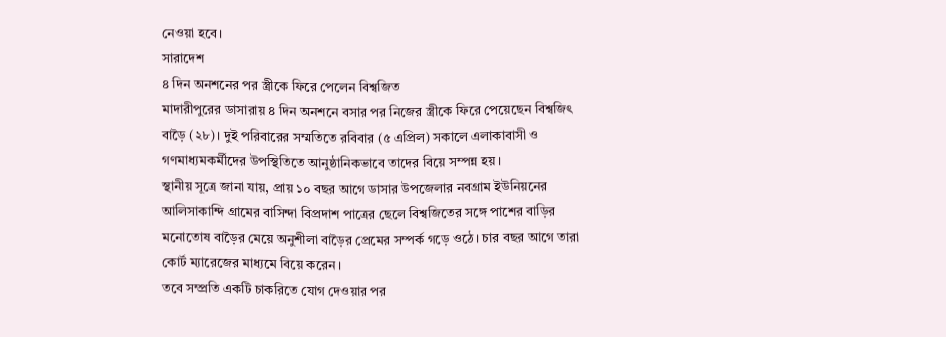নেওয়া হবে।
সারাদেশ
৪ দিন অনশনের পর স্ত্রীকে ফিরে পেলেন বিশ্বজিত
মাদারীপুরের ডাসারায় ৪ দিন অনশনে বসার পর নিজের স্ত্রীকে ফিরে পেয়েছেন বিশ্বজিৎ বাড়ৈ (২৮)। দুই পরিবারের সম্মতিতে রবিবার (৫ এপ্রিল) সকালে এলাকাবাসী ও গণমাধ্যমকর্মীদের উপস্থিতিতে আনুষ্ঠানিকভাবে তাদের বিয়ে সম্পন্ন হয়।
স্থানীয় সূত্রে জানা যায়, প্রায় ১০ বছর আগে ডাসার উপজেলার নবগ্রাম ইউনিয়নের আলিসাকান্দি গ্রামের বাসিন্দা বিপ্রদাশ পাত্রের ছেলে বিশ্বজিতের সঙ্গে পাশের বাড়ির মনোতোষ বাড়ৈর মেয়ে অনুশীলা বাড়ৈর প্রেমের সম্পর্ক গড়ে ওঠে। চার বছর আগে তারা কোর্ট ম্যারেজের মাধ্যমে বিয়ে করেন।
তবে সম্প্রতি একটি চাকরিতে যোগ দেওয়ার পর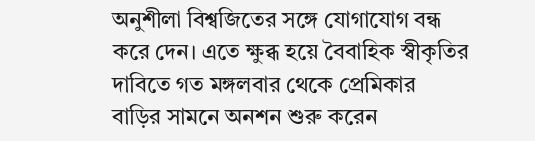অনুশীলা বিশ্বজিতের সঙ্গে যোগাযোগ বন্ধ করে দেন। এতে ক্ষুব্ধ হয়ে বৈবাহিক স্বীকৃতির দাবিতে গত মঙ্গলবার থেকে প্রেমিকার বাড়ির সামনে অনশন শুরু করেন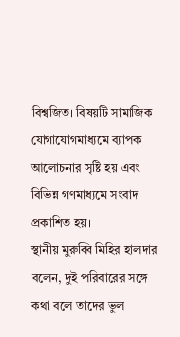বিশ্বজিত। বিষয়টি সামাজিক যোগাযোগমাধ্যমে ব্যাপক আলোচনার সৃষ্টি হয় এবং বিভিন্ন গণমাধ্যমে সংবাদ প্রকাশিত হয়।
স্থানীয় মুরুব্বি মিহির হালদার বলেন, দুই পরিবারের সঙ্গে কথা বলে তাদের ভুল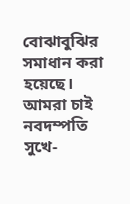বোঝাবুঝির সমাধান করা হয়েছে।
আমরা চাই নবদম্পতি সুখে-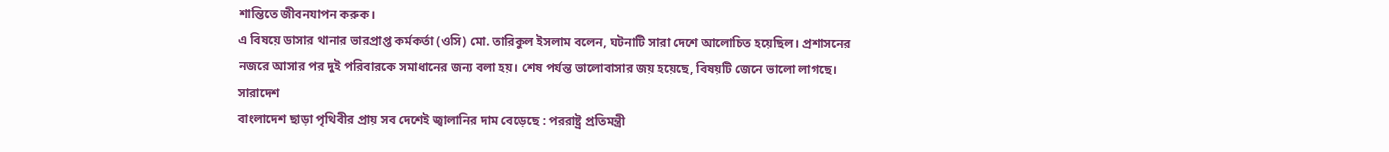শান্তিতে জীবনযাপন করুক।
এ বিষয়ে ডাসার থানার ভারপ্রাপ্ত কর্মকর্তা (ওসি) মো. তারিকুল ইসলাম বলেন, ঘটনাটি সারা দেশে আলোচিত হয়েছিল। প্রশাসনের নজরে আসার পর দুই পরিবারকে সমাধানের জন্য বলা হয়। শেষ পর্যন্ত ভালোবাসার জয় হয়েছে, বিষয়টি জেনে ভালো লাগছে।
সারাদেশ
বাংলাদেশ ছাড়া পৃথিবীর প্রায় সব দেশেই জ্বালানির দাম বেড়েছে : পররাষ্ট্র প্রতিমন্ত্রী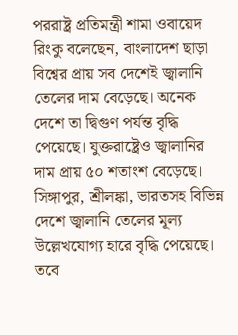পররাষ্ট্র প্রতিমন্ত্রী শামা ওবায়েদ রিংকু বলেছেন, বাংলাদেশ ছাড়া বিশ্বের প্রায় সব দেশেই জ্বালানি তেলের দাম বেড়েছে। অনেক দেশে তা দ্বিগুণ পর্যন্ত বৃদ্ধি পেয়েছে। যুক্তরাষ্ট্রেও জ্বালানির দাম প্রায় ৫০ শতাংশ বেড়েছে। সিঙ্গাপুর, শ্রীলঙ্কা, ভারতসহ বিভিন্ন দেশে জ্বালানি তেলের মূল্য উল্লেখযোগ্য হারে বৃদ্ধি পেয়েছে।
তবে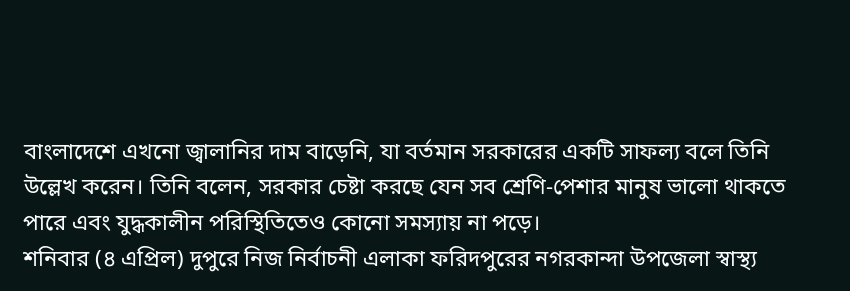বাংলাদেশে এখনো জ্বালানির দাম বাড়েনি, যা বর্তমান সরকারের একটি সাফল্য বলে তিনি উল্লেখ করেন। তিনি বলেন, সরকার চেষ্টা করছে যেন সব শ্রেণি-পেশার মানুষ ভালো থাকতে পারে এবং যুদ্ধকালীন পরিস্থিতিতেও কোনো সমস্যায় না পড়ে।
শনিবার (৪ এপ্রিল) দুপুরে নিজ নির্বাচনী এলাকা ফরিদপুরের নগরকান্দা উপজেলা স্বাস্থ্য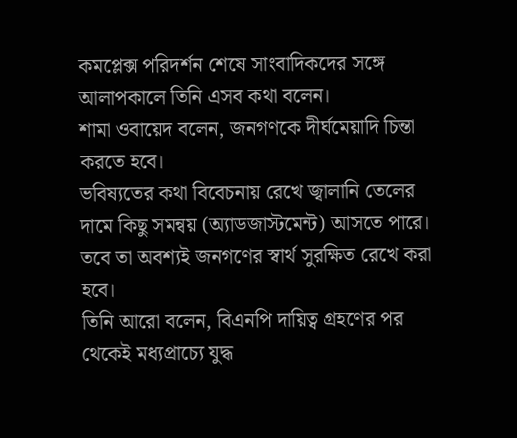কমপ্লেক্স পরিদর্শন শেষে সাংবাদিকদের সঙ্গে আলাপকালে তিনি এসব কথা বলেন।
শামা ওবায়েদ বলেন, জনগণকে দীর্ঘমেয়াদি চিন্তা করতে হবে।
ভবিষ্যতের কথা বিবেচনায় রেখে জ্বালানি তেলের দামে কিছু সমন্বয় (অ্যাডজাস্টমেন্ট) আসতে পারে। তবে তা অবশ্যই জনগণের স্বার্থ সুরক্ষিত রেখে করা হবে।
তিনি আরো বলেন, বিএনপি দায়িত্ব গ্রহণের পর থেকেই মধ্যপ্রাচ্যে যুদ্ধ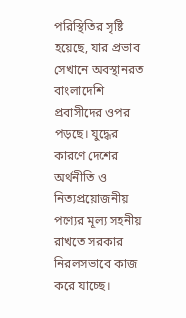পরিস্থিতির সৃষ্টি হয়েছে, যার প্রভাব সেখানে অবস্থানরত বাংলাদেশি প্রবাসীদের ওপর পড়ছে। যুদ্ধের কারণে দেশের অর্থনীতি ও নিত্যপ্রয়োজনীয় পণ্যের মূল্য সহনীয় রাখতে সরকার নিরলসভাবে কাজ করে যাচ্ছে।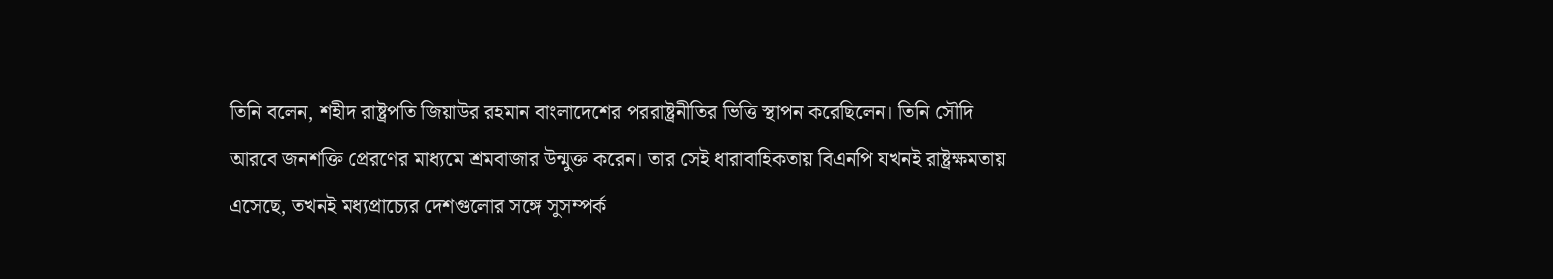তিনি বলেন, শহীদ রাষ্ট্রপতি জিয়াউর রহমান বাংলাদেশের পররাষ্ট্রনীতির ভিত্তি স্থাপন করেছিলেন। তিনি সৌদি আরবে জনশক্তি প্রেরণের মাধ্যমে শ্রমবাজার উন্মুক্ত করেন। তার সেই ধারাবাহিকতায় বিএনপি যখনই রাষ্ট্রক্ষমতায় এসেছে, তখনই মধ্যপ্রাচ্যের দেশগুলোর সঙ্গে সুসম্পর্ক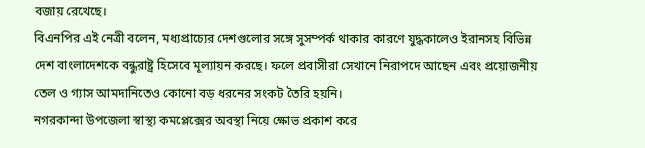বজায় রেখেছে।
বিএনপির এই নেত্রী বলেন, মধ্যপ্রাচ্যের দেশগুলোর সঙ্গে সুসম্পর্ক থাকার কারণে যুদ্ধকালেও ইরানসহ বিভিন্ন দেশ বাংলাদেশকে বন্ধুরাষ্ট্র হিসেবে মূল্যায়ন করছে। ফলে প্রবাসীরা সেখানে নিরাপদে আছেন এবং প্রয়োজনীয় তেল ও গ্যাস আমদানিতেও কোনো বড় ধরনের সংকট তৈরি হয়নি।
নগরকান্দা উপজেলা স্বাস্থ্য কমপ্লেক্সের অবস্থা নিয়ে ক্ষোভ প্রকাশ করে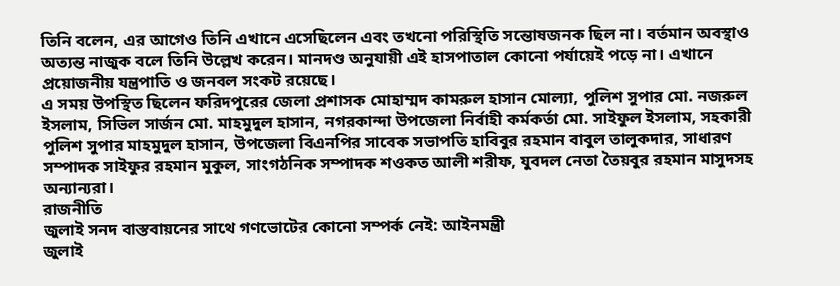তিনি বলেন, এর আগেও তিনি এখানে এসেছিলেন এবং তখনো পরিস্থিতি সন্তোষজনক ছিল না। বর্তমান অবস্থাও অত্যন্ত নাজুক বলে তিনি উল্লেখ করেন। মানদণ্ড অনুযায়ী এই হাসপাতাল কোনো পর্যায়েই পড়ে না। এখানে প্রয়োজনীয় যন্ত্রপাতি ও জনবল সংকট রয়েছে।
এ সময় উপস্থিত ছিলেন ফরিদপুরের জেলা প্রশাসক মোহাম্মদ কামরুল হাসান মোল্যা, পুলিশ সুপার মো. নজরুল ইসলাম, সিভিল সার্জন মো. মাহমুদুল হাসান, নগরকান্দা উপজেলা নির্বাহী কর্মকর্তা মো. সাইফুল ইসলাম, সহকারী পুলিশ সুপার মাহমুদুল হাসান, উপজেলা বিএনপির সাবেক সভাপতি হাবিবুর রহমান বাবুল তালুকদার, সাধারণ সম্পাদক সাইফুর রহমান মুকুল, সাংগঠনিক সম্পাদক শওকত আলী শরীফ, যুবদল নেতা তৈয়বুর রহমান মাসুদসহ অন্যান্যরা।
রাজনীতি
জুলাই সনদ বাস্তবায়নের সাথে গণভোটের কোনো সম্পর্ক নেই: আইনমন্ত্রী
জুলাই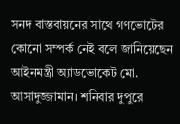সনদ বাস্তবায়নের সাথে গণভোটের কোনো সম্পর্ক নেই বলে জানিয়েছেন আইনমন্ত্রী অ্যাডভোকেট মো. আসাদুজ্জামান। শনিবার দুপুরে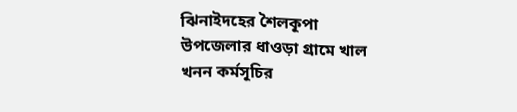ঝিনাইদহের শৈলকূপা উপজেলার ধাওড়া গ্রামে খাল খনন কর্মসূচির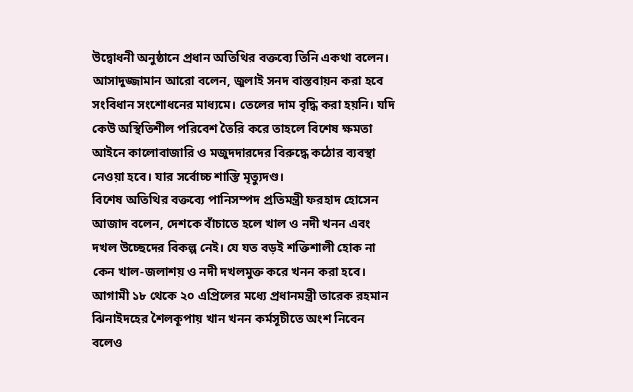উদ্বোধনী অনুষ্ঠানে প্রধান অতিথির বক্তব্যে তিনি একথা বলেন।
আসাদুজ্জামান আরো বলেন, জুলাই সনদ বাস্তবায়ন করা হবে সংবিধান সংশোধনের মাধ্যমে। তেলের দাম বৃদ্ধি করা হয়নি। যদি কেউ অস্থিতিশীল পরিবেশ তৈরি করে তাহলে বিশেষ ক্ষমতা আইনে কালোবাজারি ও মজুদদারদের বিরুদ্ধে কঠোর ব্যবস্থা নেওয়া হবে। যার সর্বোচ্চ শাস্তি মৃত্যুদণ্ড।
বিশেষ অতিথির বক্তব্যে পানিসম্পদ প্রতিমন্ত্রী ফরহাদ হোসেন আজাদ বলেন, দেশকে বাঁচাতে হলে খাল ও নদী খনন এবং দখল উচ্ছেদের বিকল্প নেই। যে যত বড়ই শক্তিশালী হোক না কেন খাল-জলাশয় ও নদী দখলমুক্ত করে খনন করা হবে। আগামী ১৮ থেকে ২০ এপ্রিলের মধ্যে প্রধানমন্ত্রী তারেক রহমান ঝিনাইদহের শৈলকূপায় খান খনন কর্মসূচীতে অংশ নিবেন বলেও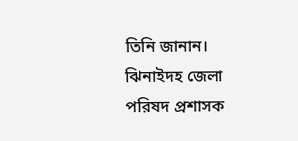তিনি জানান।
ঝিনাইদহ জেলা পরিষদ প্রশাসক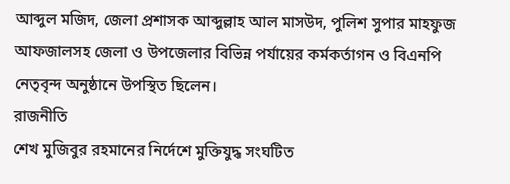আব্দুল মজিদ, জেলা প্রশাসক আব্দুল্লাহ আল মাসউদ, পুলিশ সুপার মাহফুজ আফজালসহ জেলা ও উপজেলার বিভিন্ন পর্যায়ের কর্মকর্তাগন ও বিএনপি নেতৃবৃন্দ অনুষ্ঠানে উপস্থিত ছিলেন।
রাজনীতি
শেখ মুজিবুর রহমানের নির্দেশে মুক্তিযুদ্ধ সংঘটিত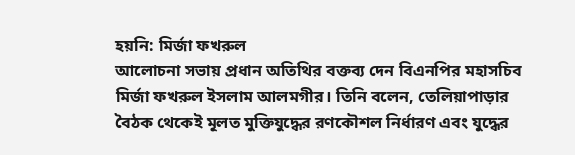হয়নি: মির্জা ফখরুল
আলোচনা সভায় প্রধান অতিথির বক্তব্য দেন বিএনপির মহাসচিব মির্জা ফখরুল ইসলাম আলমগীর। তিনি বলেন, তেলিয়াপাড়ার বৈঠক থেকেই মূলত মুক্তিযুদ্ধের রণকৌশল নির্ধারণ এবং যুদ্ধের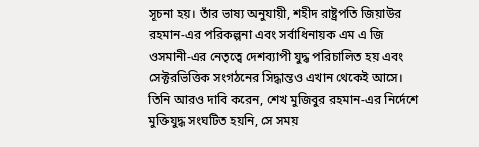সূচনা হয়। তাঁর ভাষ্য অনুযায়ী, শহীদ রাষ্ট্রপতি জিয়াউর রহমান-এর পরিকল্পনা এবং সর্বাধিনায়ক এম এ জি ওসমানী-এর নেতৃত্বে দেশব্যাপী যুদ্ধ পরিচালিত হয় এবং সেক্টরভিত্তিক সংগঠনের সিদ্ধান্তও এখান থেকেই আসে।
তিনি আরও দাবি করেন, শেখ মুজিবুর রহমান-এর নির্দেশে মুক্তিযুদ্ধ সংঘটিত হয়নি, সে সময়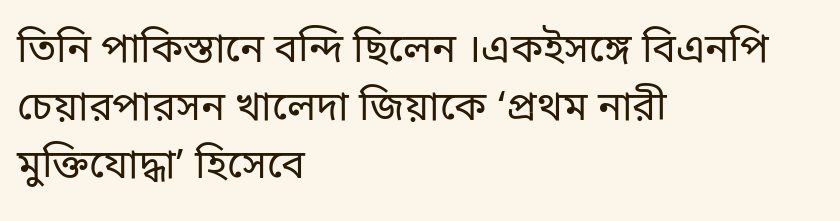তিনি পাকিস্তানে বন্দি ছিলেন ।একইসঙ্গে বিএনপি চেয়ারপারসন খালেদা জিয়াকে ‘প্রথম নারী মুক্তিযোদ্ধা’ হিসেবে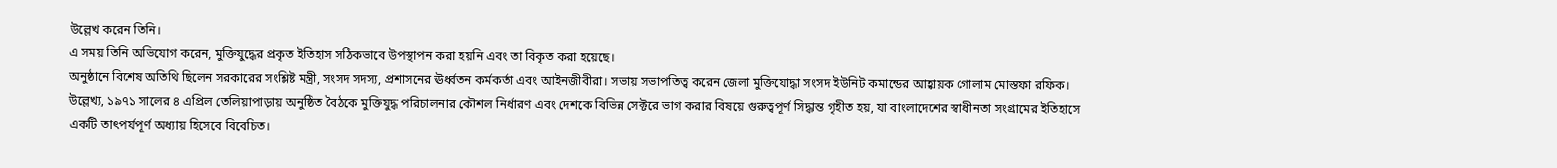উল্লেখ করেন তিনি।
এ সময় তিনি অভিযোগ করেন, মুক্তিযুদ্ধের প্রকৃত ইতিহাস সঠিকভাবে উপস্থাপন করা হয়নি এবং তা বিকৃত করা হয়েছে।
অনুষ্ঠানে বিশেষ অতিথি ছিলেন সরকারের সংশ্লিষ্ট মন্ত্রী, সংসদ সদস্য, প্রশাসনের ঊর্ধ্বতন কর্মকর্তা এবং আইনজীবীরা। সভায় সভাপতিত্ব করেন জেলা মুক্তিযোদ্ধা সংসদ ইউনিট কমান্ডের আহ্বায়ক গোলাম মোস্তফা রফিক।
উল্লেখ্য, ১৯৭১ সালের ৪ এপ্রিল তেলিয়াপাড়ায় অনুষ্ঠিত বৈঠকে মুক্তিযুদ্ধ পরিচালনার কৌশল নির্ধারণ এবং দেশকে বিভিন্ন সেক্টরে ভাগ করার বিষয়ে গুরুত্বপূর্ণ সিদ্ধান্ত গৃহীত হয়, যা বাংলাদেশের স্বাধীনতা সংগ্রামের ইতিহাসে একটি তাৎপর্যপূর্ণ অধ্যায় হিসেবে বিবেচিত।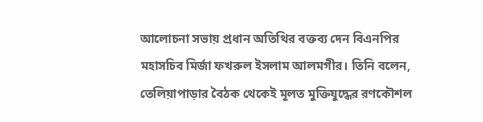আলোচনা সভায় প্রধান অতিথির বক্তব্য দেন বিএনপির মহাসচিব মির্জা ফখরুল ইসলাম আলমগীর। তিনি বলেন, তেলিয়াপাড়ার বৈঠক থেকেই মূলত মুক্তিযুদ্ধের রণকৌশল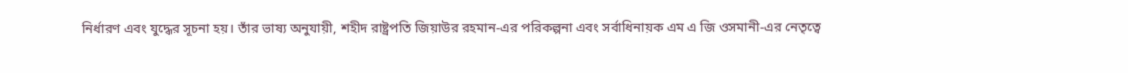নির্ধারণ এবং যুদ্ধের সূচনা হয়। তাঁর ভাষ্য অনুযায়ী, শহীদ রাষ্ট্রপতি জিয়াউর রহমান-এর পরিকল্পনা এবং সর্বাধিনায়ক এম এ জি ওসমানী-এর নেতৃত্বে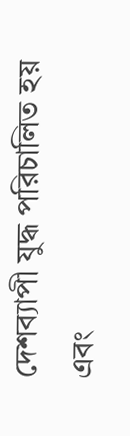দেশব্যাপী যুদ্ধ পরিচালিত হয় এবং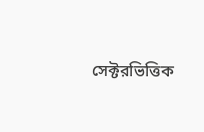সেক্টরভিত্তিক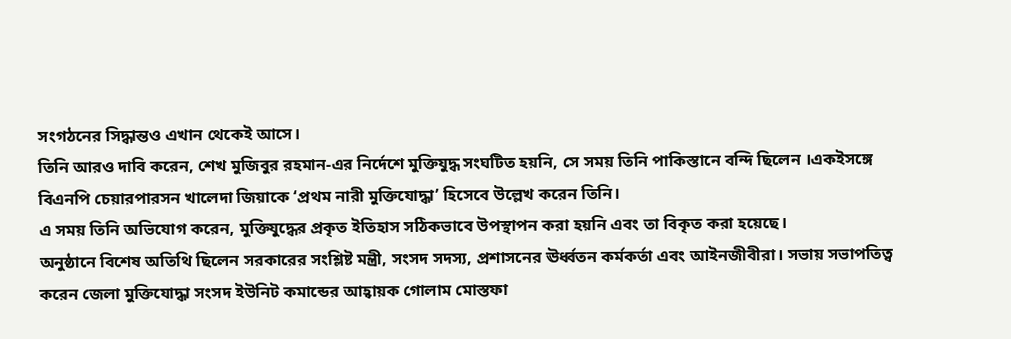সংগঠনের সিদ্ধান্তও এখান থেকেই আসে।
তিনি আরও দাবি করেন, শেখ মুজিবুর রহমান-এর নির্দেশে মুক্তিযুদ্ধ সংঘটিত হয়নি, সে সময় তিনি পাকিস্তানে বন্দি ছিলেন ।একইসঙ্গে বিএনপি চেয়ারপারসন খালেদা জিয়াকে ‘প্রথম নারী মুক্তিযোদ্ধা’ হিসেবে উল্লেখ করেন তিনি।
এ সময় তিনি অভিযোগ করেন, মুক্তিযুদ্ধের প্রকৃত ইতিহাস সঠিকভাবে উপস্থাপন করা হয়নি এবং তা বিকৃত করা হয়েছে।
অনুষ্ঠানে বিশেষ অতিথি ছিলেন সরকারের সংশ্লিষ্ট মন্ত্রী, সংসদ সদস্য, প্রশাসনের ঊর্ধ্বতন কর্মকর্তা এবং আইনজীবীরা। সভায় সভাপতিত্ব করেন জেলা মুক্তিযোদ্ধা সংসদ ইউনিট কমান্ডের আহ্বায়ক গোলাম মোস্তফা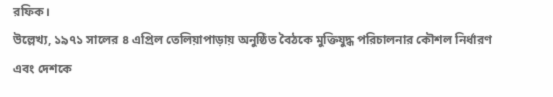রফিক।
উল্লেখ্য, ১৯৭১ সালের ৪ এপ্রিল তেলিয়াপাড়ায় অনুষ্ঠিত বৈঠকে মুক্তিযুদ্ধ পরিচালনার কৌশল নির্ধারণ এবং দেশকে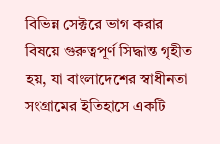বিভিন্ন সেক্টরে ভাগ করার বিষয়ে গুরুত্বপূর্ণ সিদ্ধান্ত গৃহীত হয়, যা বাংলাদেশের স্বাধীনতা সংগ্রামের ইতিহাসে একটি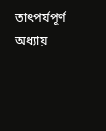তাৎপর্যপূর্ণ অধ্যায়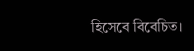হিসেবে বিবেচিত।